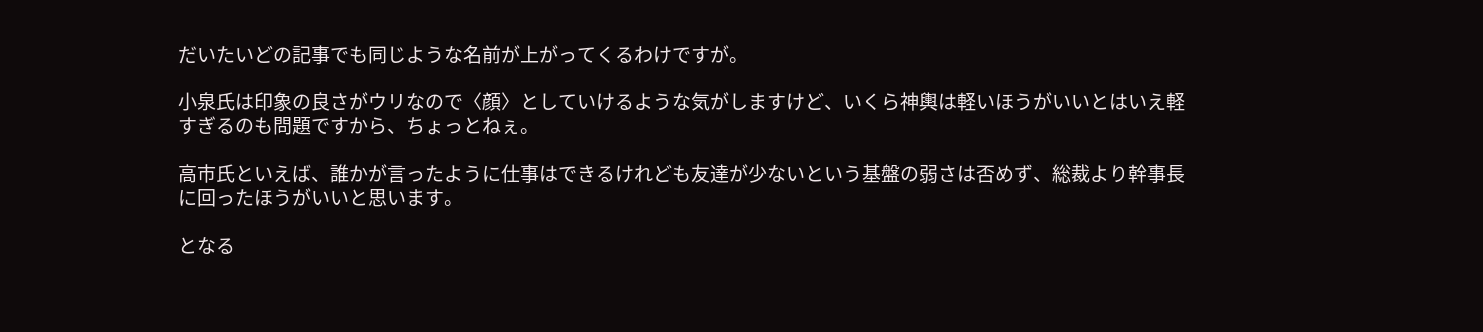だいたいどの記事でも同じような名前が上がってくるわけですが。

小泉氏は印象の良さがウリなので〈顔〉としていけるような気がしますけど、いくら神輿は軽いほうがいいとはいえ軽すぎるのも問題ですから、ちょっとねぇ。

高市氏といえば、誰かが言ったように仕事はできるけれども友達が少ないという基盤の弱さは否めず、総裁より幹事長に回ったほうがいいと思います。

となる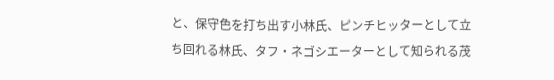と、保守色を打ち出す小林氏、ピンチヒッターとして立ち回れる林氏、タフ・ネゴシエーターとして知られる茂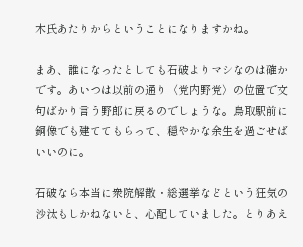木氏あたりからということになりますかね。

まあ、誰になったとしても石破よりマシなのは確かです。あいつは以前の通り〈党内野党〉の位置で文句ばかり言う野郎に戻るのでしょうな。鳥取駅前に銅像でも建ててもらって、穏やかな余生を過ごせばいいのに。

石破なら本当に衆院解散・総選挙などという狂気の沙汰もしかねないと、心配していました。とりあえ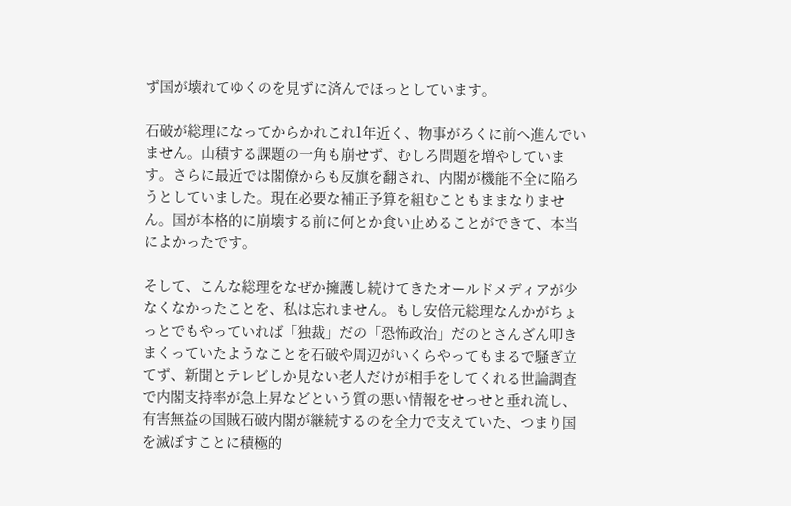ず国が壊れてゆくのを見ずに済んでほっとしています。

石破が総理になってからかれこれ1年近く、物事がろくに前へ進んでいません。山積する課題の一角も崩せず、むしろ問題を増やしています。さらに最近では閣僚からも反旗を翻され、内閣が機能不全に陥ろうとしていました。現在必要な補正予算を組むこともままなりません。国が本格的に崩壊する前に何とか食い止めることができて、本当によかったです。

そして、こんな総理をなぜか擁護し続けてきたオールドメディアが少なくなかったことを、私は忘れません。もし安倍元総理なんかがちょっとでもやっていれば「独裁」だの「恐怖政治」だのとさんざん叩きまくっていたようなことを石破や周辺がいくらやってもまるで騒ぎ立てず、新聞とテレビしか見ない老人だけが相手をしてくれる世論調査で内閣支持率が急上昇などという質の悪い情報をせっせと垂れ流し、有害無益の国賊石破内閣が継続するのを全力で支えていた、つまり国を滅ぼすことに積極的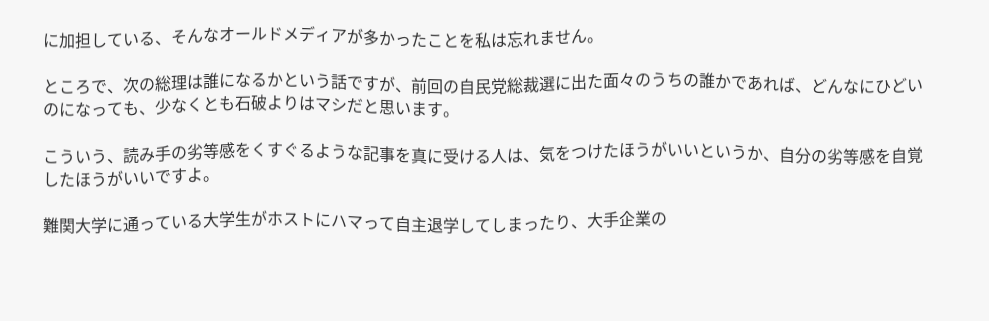に加担している、そんなオールドメディアが多かったことを私は忘れません。

ところで、次の総理は誰になるかという話ですが、前回の自民党総裁選に出た面々のうちの誰かであれば、どんなにひどいのになっても、少なくとも石破よりはマシだと思います。

こういう、読み手の劣等感をくすぐるような記事を真に受ける人は、気をつけたほうがいいというか、自分の劣等感を自覚したほうがいいですよ。

難関大学に通っている大学生がホストにハマって自主退学してしまったり、大手企業の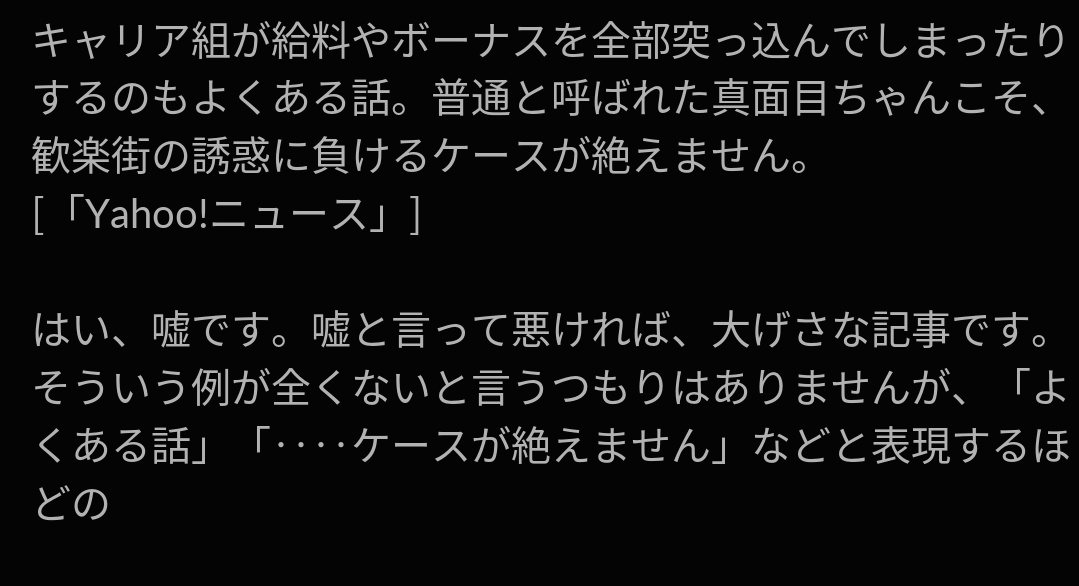キャリア組が給料やボーナスを全部突っ込んでしまったりするのもよくある話。普通と呼ばれた真面目ちゃんこそ、歓楽街の誘惑に負けるケースが絶えません。
[「Yahoo!ニュース」]

はい、嘘です。嘘と言って悪ければ、大げさな記事です。そういう例が全くないと言うつもりはありませんが、「よくある話」「‥‥ケースが絶えません」などと表現するほどの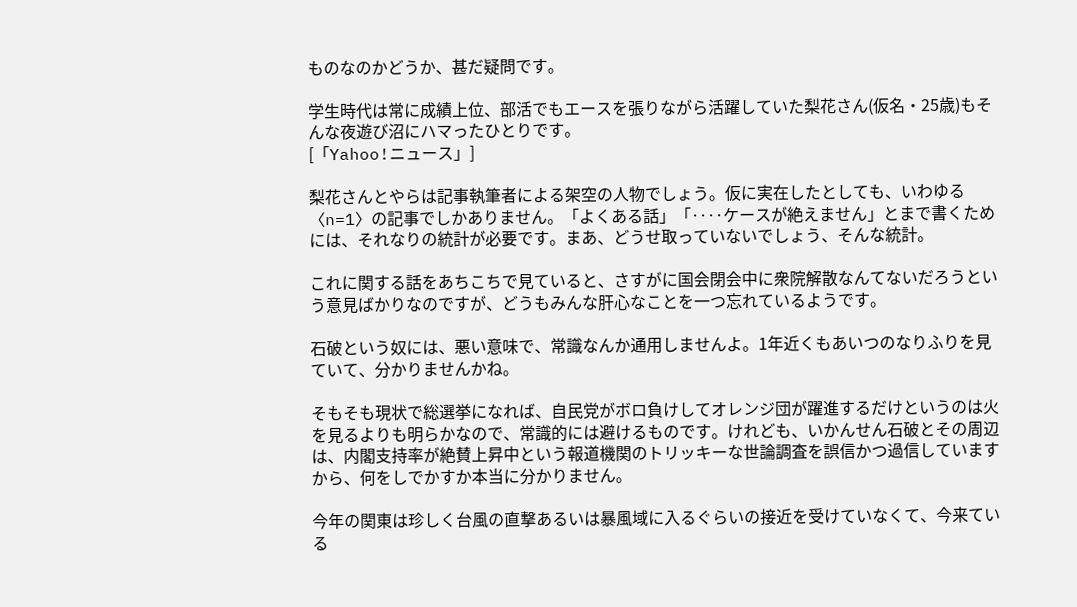ものなのかどうか、甚だ疑問です。

学生時代は常に成績上位、部活でもエースを張りながら活躍していた梨花さん(仮名・25歳)もそんな夜遊び沼にハマったひとりです。
[「Yahoo!ニュース」]

梨花さんとやらは記事執筆者による架空の人物でしょう。仮に実在したとしても、いわゆる〈n=1〉の記事でしかありません。「よくある話」「‥‥ケースが絶えません」とまで書くためには、それなりの統計が必要です。まあ、どうせ取っていないでしょう、そんな統計。

これに関する話をあちこちで見ていると、さすがに国会閉会中に衆院解散なんてないだろうという意見ばかりなのですが、どうもみんな肝心なことを一つ忘れているようです。

石破という奴には、悪い意味で、常識なんか通用しませんよ。1年近くもあいつのなりふりを見ていて、分かりませんかね。

そもそも現状で総選挙になれば、自民党がボロ負けしてオレンジ団が躍進するだけというのは火を見るよりも明らかなので、常識的には避けるものです。けれども、いかんせん石破とその周辺は、内閣支持率が絶賛上昇中という報道機関のトリッキーな世論調査を誤信かつ過信していますから、何をしでかすか本当に分かりません。

今年の関東は珍しく台風の直撃あるいは暴風域に入るぐらいの接近を受けていなくて、今来ている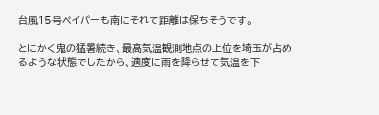台風15号ペイパーも南にそれて距離は保ちそうです。

とにかく鬼の猛暑続き、最高気温観測地点の上位を埼玉が占めるような状態でしたから、適度に雨を降らせて気温を下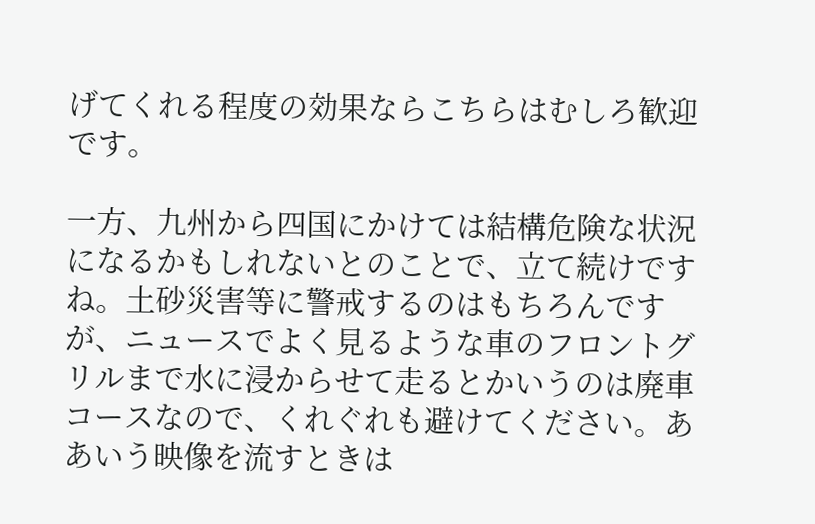げてくれる程度の効果ならこちらはむしろ歓迎です。

一方、九州から四国にかけては結構危険な状況になるかもしれないとのことで、立て続けですね。土砂災害等に警戒するのはもちろんですが、ニュースでよく見るような車のフロントグリルまで水に浸からせて走るとかいうのは廃車コースなので、くれぐれも避けてください。ああいう映像を流すときは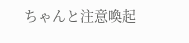ちゃんと注意喚起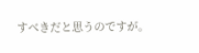すべきだと思うのですが。